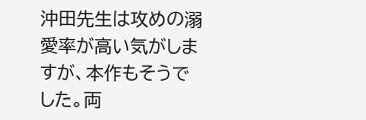沖田先生は攻めの溺愛率が高い気がしますが、本作もそうでした。両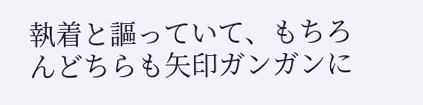執着と謳っていて、もちろんどちらも矢印ガンガンに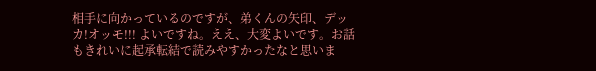相手に向かっているのですが、弟くんの矢印、デッカ!オッモ!!! よいですね。ええ、大変よいです。お話もきれいに起承転結で読みやすかったなと思いま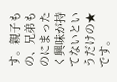す。親子もの、兄弟ものにまったく興味が持てないというだけの★です。